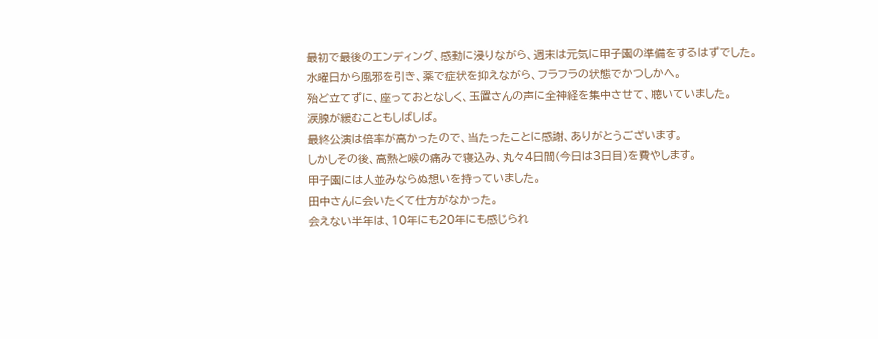最初で最後のエンディング、感動に浸りながら、週末は元気に甲子園の準備をするはずでした。
水曜日から風邪を引き、薬で症状を抑えながら、フラフラの状態でかつしかへ。
殆ど立てずに、座っておとなしく、玉置さんの声に全神経を集中させて、聴いていました。
涙腺が緩むこともしばしば。
最終公演は倍率が高かったので、当たったことに感謝、ありがとうございます。
しかしその後、高熱と喉の痛みで寝込み、丸々4日間(今日は3日目)を費やします。
甲子園には人並みならぬ想いを持っていました。
田中さんに会いたくて仕方がなかった。
会えない半年は、10年にも20年にも感じられ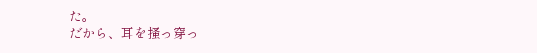た。
だから、耳を掻っ穿っ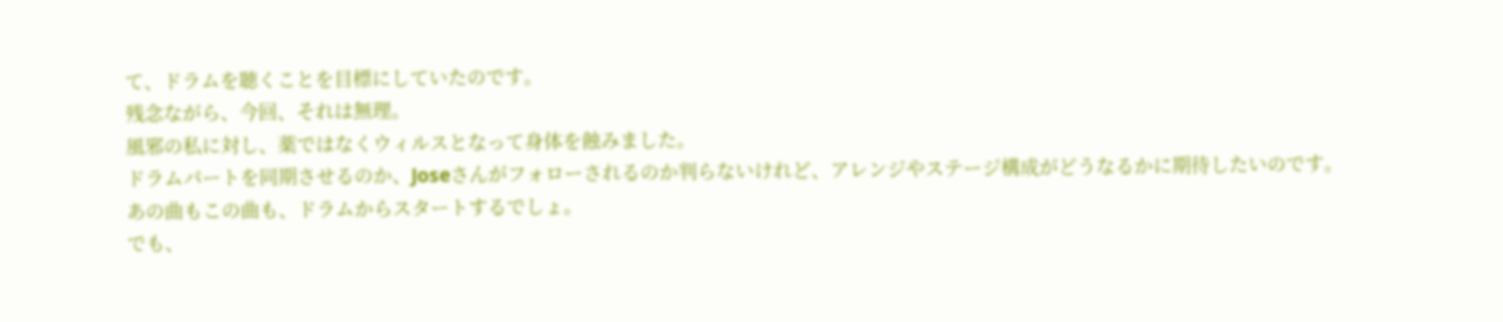て、ドラムを聴くことを目標にしていたのです。
残念ながら、今回、それは無理。
風邪の私に対し、薬ではなくウィルスとなって身体を蝕みました。
ドラムパートを同期させるのか、Joseさんがフォローされるのか判らないけれど、アレンジやステージ構成がどうなるかに期待したいのです。
あの曲もこの曲も、ドラムからスタートするでしょ。
でも、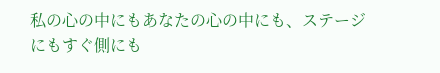私の心の中にもあなたの心の中にも、ステージにもすぐ側にも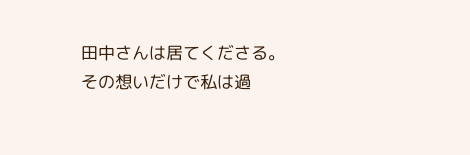田中さんは居てくださる。
その想いだけで私は過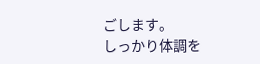ごします。
しっかり体調を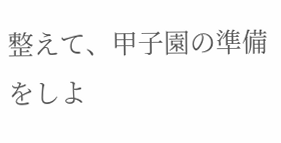整えて、甲子園の準備をしよ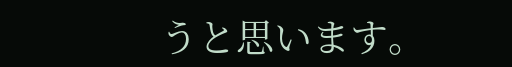うと思います。